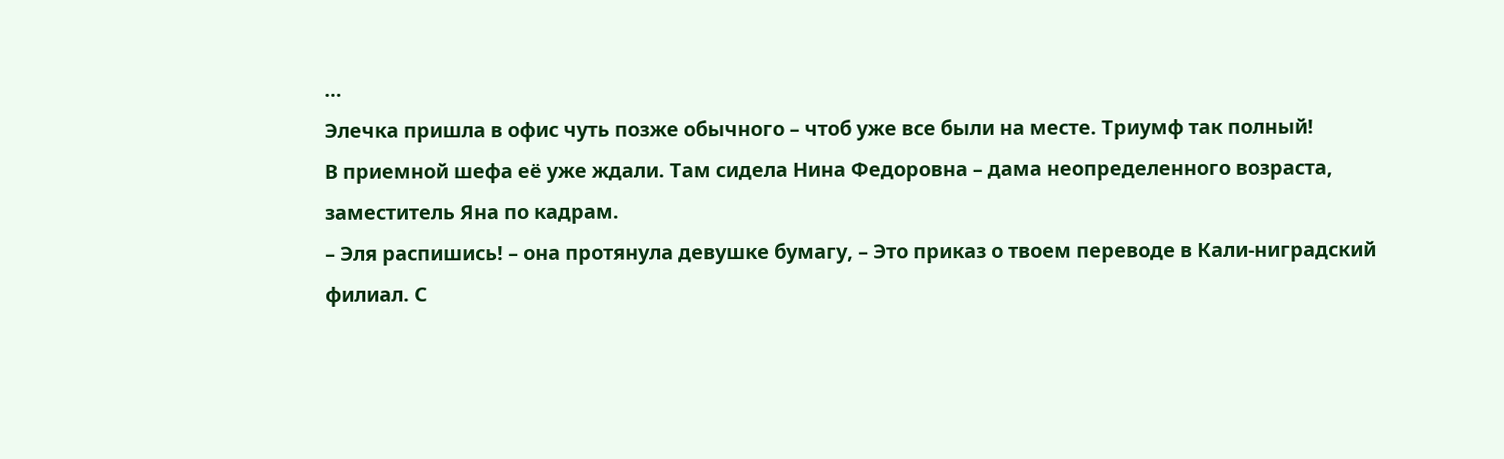…
Элечка пришла в офис чуть позже обычного – чтоб уже все были на месте. Триумф так полный!
В приемной шефа её уже ждали. Там сидела Нина Федоровна – дама неопределенного возраста, заместитель Яна по кадрам.
– Эля распишись! – она протянула девушке бумагу, – Это приказ о твоем переводе в Кали-ниградский филиал. С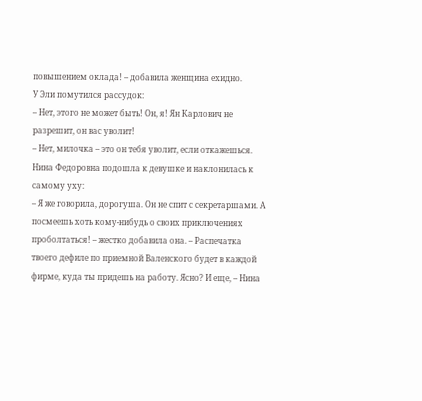повышением оклада! – добавила женщина ехидно.
У Эли помутился рассудок:
– Нет, этого не может быть! Он, я! Ян Карлович не разрешит, он вас уволит!
– Нет, милочка – это он тебя уволит, если откажешься.
Нина Федоровна подошла к девушке и наклонилась к самому уху:
– Я же говорила, дорогуша. Он не спит с секретаршами. А посмеешь хоть кому-нибудь о своих приключениях проболтаться! – жестко добавила она. – Распечатка твоего дефиле по приемной Валенского будет в каждой фирме, куда ты придешь на работу. Ясно? И еще, – Нина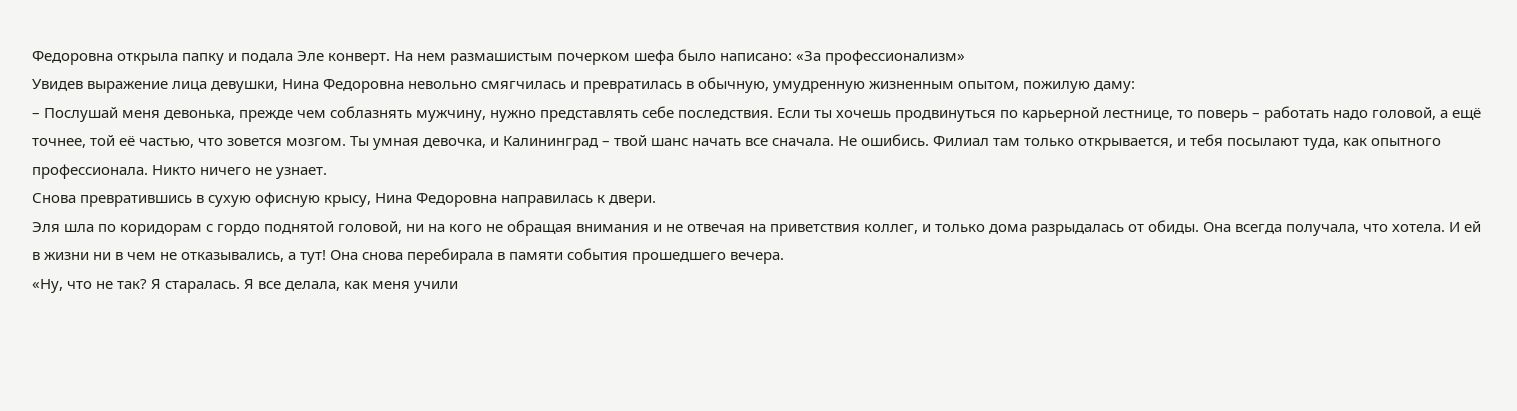Федоровна открыла папку и подала Эле конверт. На нем размашистым почерком шефа было написано: «За профессионализм»
Увидев выражение лица девушки, Нина Федоровна невольно смягчилась и превратилась в обычную, умудренную жизненным опытом, пожилую даму:
– Послушай меня девонька, прежде чем соблазнять мужчину, нужно представлять себе последствия. Если ты хочешь продвинуться по карьерной лестнице, то поверь – работать надо головой, а ещё точнее, той её частью, что зовется мозгом. Ты умная девочка, и Калининград – твой шанс начать все сначала. Не ошибись. Филиал там только открывается, и тебя посылают туда, как опытного профессионала. Никто ничего не узнает.
Снова превратившись в сухую офисную крысу, Нина Федоровна направилась к двери.
Эля шла по коридорам с гордо поднятой головой, ни на кого не обращая внимания и не отвечая на приветствия коллег, и только дома разрыдалась от обиды. Она всегда получала, что хотела. И ей в жизни ни в чем не отказывались, а тут! Она снова перебирала в памяти события прошедшего вечера.
«Ну, что не так? Я старалась. Я все делала, как меня учили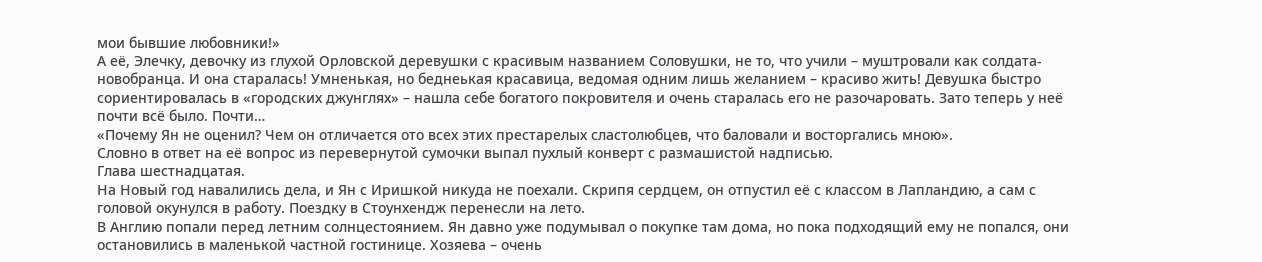мои бывшие любовники!»
А её, Элечку, девочку из глухой Орловской деревушки с красивым названием Соловушки, не то, что учили – муштровали как солдата-новобранца. И она старалась! Умненькая, но беднеькая красавица, ведомая одним лишь желанием – красиво жить! Девушка быстро сориентировалась в «городских джунглях» – нашла себе богатого покровителя и очень старалась его не разочаровать. Зато теперь у неё почти всё было. Почти…
«Почему Ян не оценил? Чем он отличается ото всех этих престарелых сластолюбцев, что баловали и восторгались мною».
Словно в ответ на её вопрос из перевернутой сумочки выпал пухлый конверт с размашистой надписью.
Глава шестнадцатая.
На Новый год навалились дела, и Ян с Иришкой никуда не поехали. Скрипя сердцем, он отпустил её с классом в Лапландию, а сам с головой окунулся в работу. Поездку в Стоунхендж перенесли на лето.
В Англию попали перед летним солнцестоянием. Ян давно уже подумывал о покупке там дома, но пока подходящий ему не попался, они остановились в маленькой частной гостинице. Хозяева – очень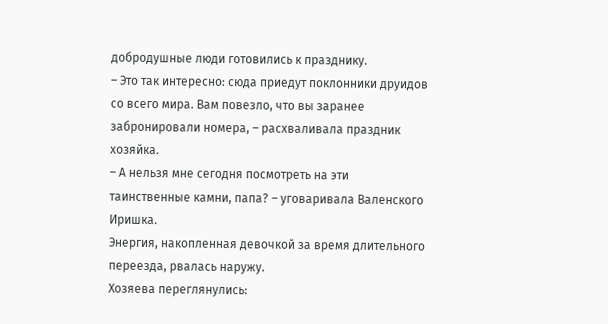добродушные люди готовились к празднику.
– Это так интересно: сюда приедут поклонники друидов со всего мира. Вам повезло, что вы заранее забронировали номера, – расхваливала праздник хозяйка.
– А нельзя мне сегодня посмотреть на эти таинственные камни, папа? – уговаривала Валенского Иришка.
Энергия, накопленная девочкой за время длительного переезда, рвалась наружу.
Хозяева переглянулись: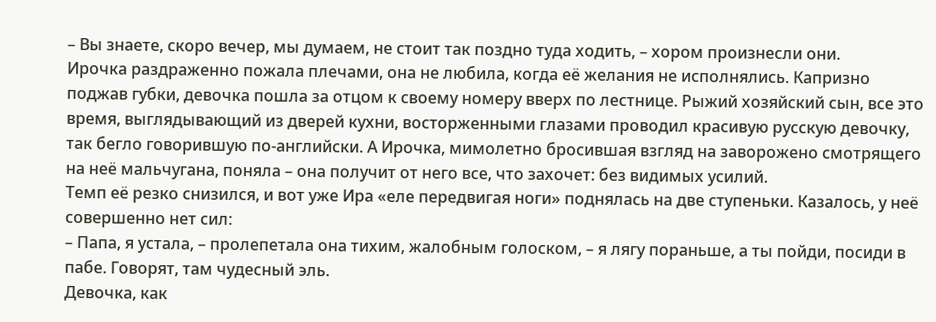– Вы знаете, скоро вечер, мы думаем, не стоит так поздно туда ходить, – хором произнесли они.
Ирочка раздраженно пожала плечами, она не любила, когда её желания не исполнялись. Капризно поджав губки, девочка пошла за отцом к своему номеру вверх по лестнице. Рыжий хозяйский сын, все это время, выглядывающий из дверей кухни, восторженными глазами проводил красивую русскую девочку, так бегло говорившую по-английски. А Ирочка, мимолетно бросившая взгляд на заворожено смотрящего на неё мальчугана, поняла – она получит от него все, что захочет: без видимых усилий.
Темп её резко снизился, и вот уже Ира «еле передвигая ноги» поднялась на две ступеньки. Казалось, у неё совершенно нет сил:
– Папа, я устала, – пролепетала она тихим, жалобным голоском, – я лягу пораньше, а ты пойди, посиди в пабе. Говорят, там чудесный эль.
Девочка, как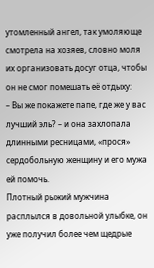утомленный ангел, так умоляюще смотрела на хозяев, словно моля их организовать досуг отца, чтобы он не смог помешать её отдыху:
– Вы же покажете папе, где же у вас лучший эль? – и она захлопала длинными ресницами, «прося» сердобольную женщину и его мужа ей помочь.
Плотный рыжий мужчина расплылся в довольной улыбке, он уже получил более чем щедрые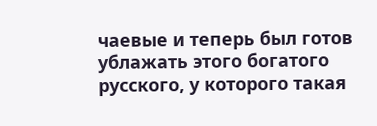чаевые и теперь был готов ублажать этого богатого русского, у которого такая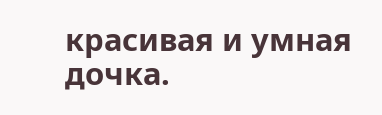красивая и умная дочка.